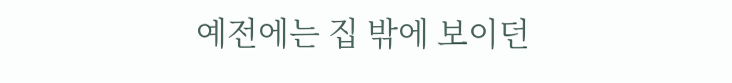예전에는 집 밖에 보이던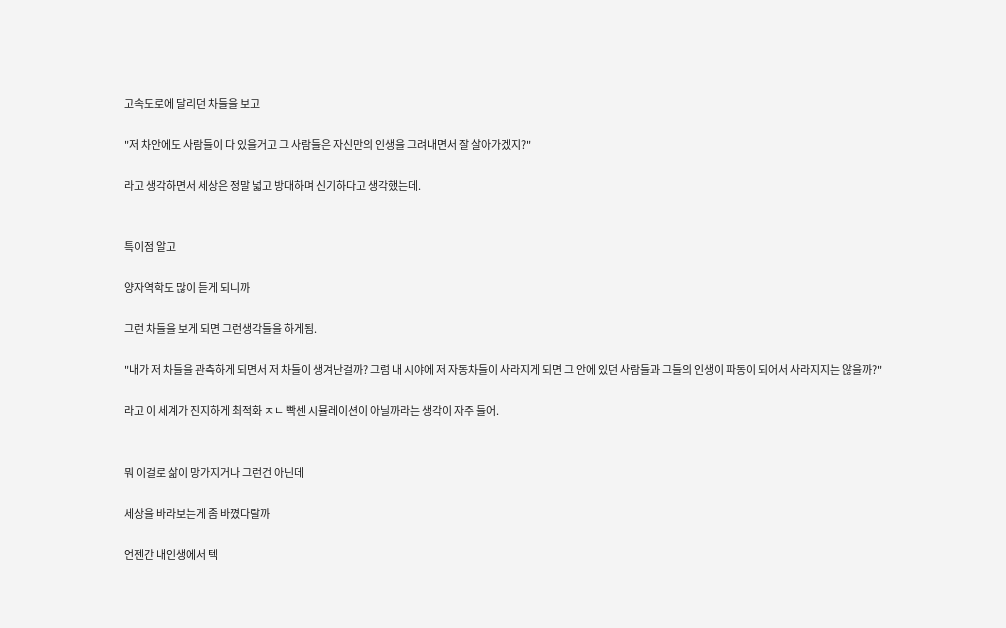고속도로에 달리던 차들을 보고

"저 차안에도 사람들이 다 있을거고 그 사람들은 자신만의 인생을 그려내면서 잘 살아가겠지?"

라고 생각하면서 세상은 정말 넓고 방대하며 신기하다고 생각했는데.


특이점 알고

양자역학도 많이 듣게 되니까

그런 차들을 보게 되면 그런생각들을 하게됨.

"내가 저 차들을 관측하게 되면서 저 차들이 생겨난걸까? 그럼 내 시야에 저 자동차들이 사라지게 되면 그 안에 있던 사람들과 그들의 인생이 파동이 되어서 사라지지는 않을까?"

라고 이 세계가 진지하게 최적화 ㅈㄴ 빡센 시뮬레이션이 아닐까라는 생각이 자주 들어.


뭐 이걸로 삶이 망가지거나 그런건 아닌데

세상을 바라보는게 좀 바꼈다랄까

언젠간 내인생에서 텍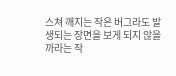스쳐 깨지는 작은 버그라도 발생되는 장면을 보게 되지 않을까라는 작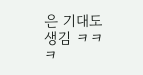은 기대도 생김 ㅋㅋㅋ